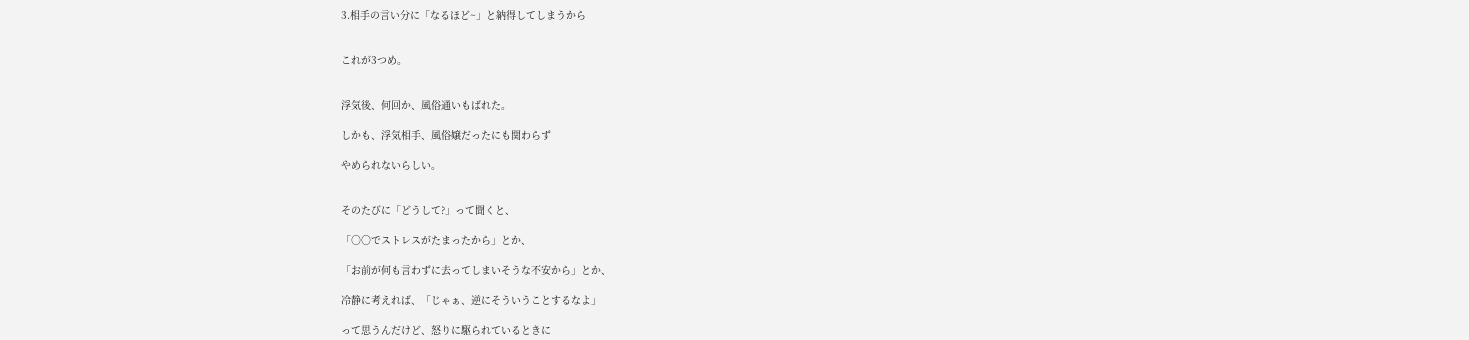3.相手の言い分に「なるほど~」と納得してしまうから


これが3つめ。


浮気後、何回か、風俗通いもばれた。

しかも、浮気相手、風俗嬢だったにも関わらず

やめられないらしい。


そのたびに「どうして?」って聞くと、

「○○でストレスがたまったから」とか、

「お前が何も言わずに去ってしまいそうな不安から」とか、

冷静に考えれば、「じゃぁ、逆にそういうことするなよ」

って思うんだけど、怒りに駆られているときに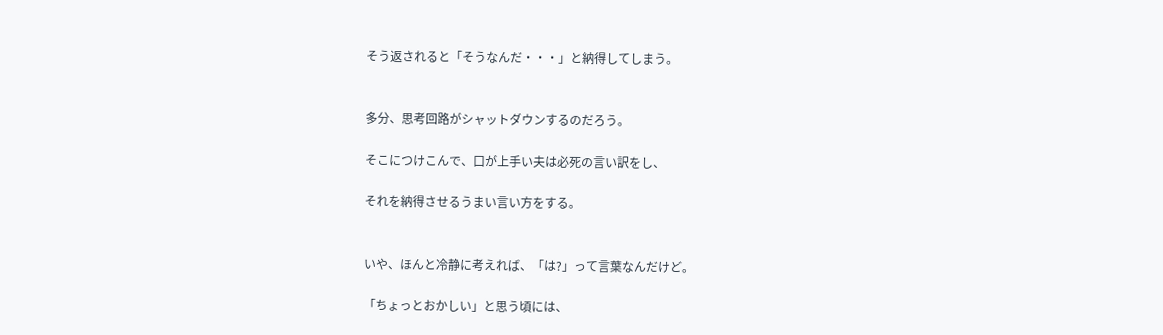そう返されると「そうなんだ・・・」と納得してしまう。


多分、思考回路がシャットダウンするのだろう。

そこにつけこんで、口が上手い夫は必死の言い訳をし、

それを納得させるうまい言い方をする。


いや、ほんと冷静に考えれば、「は?」って言葉なんだけど。

「ちょっとおかしい」と思う頃には、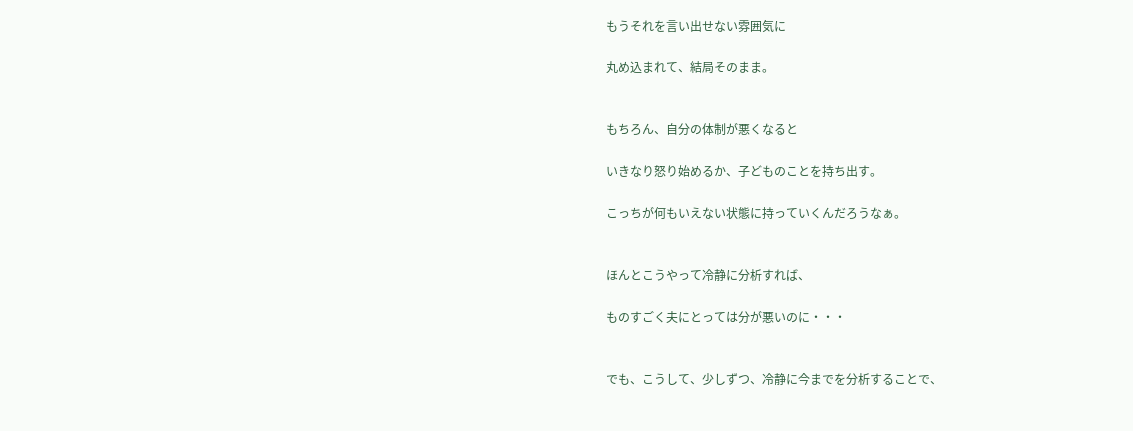もうそれを言い出せない雰囲気に

丸め込まれて、結局そのまま。


もちろん、自分の体制が悪くなると

いきなり怒り始めるか、子どものことを持ち出す。

こっちが何もいえない状態に持っていくんだろうなぁ。


ほんとこうやって冷静に分析すれば、

ものすごく夫にとっては分が悪いのに・・・


でも、こうして、少しずつ、冷静に今までを分析することで、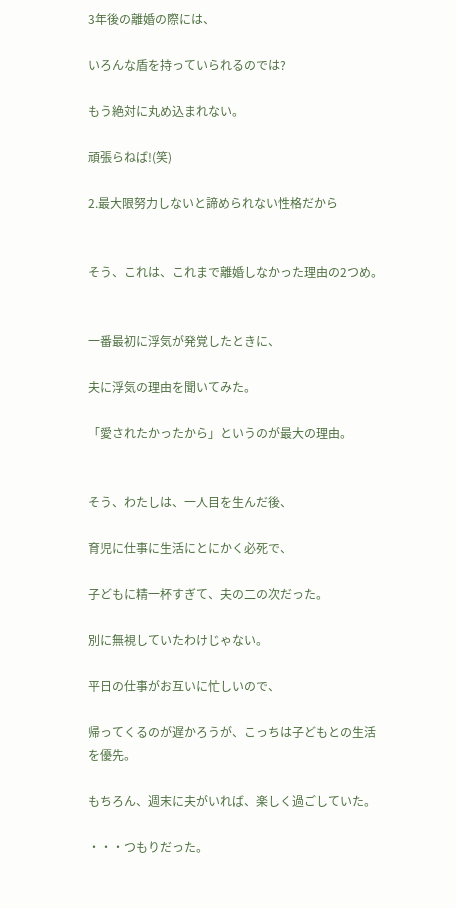3年後の離婚の際には、

いろんな盾を持っていられるのでは?

もう絶対に丸め込まれない。

頑張らねば!(笑)

2.最大限努力しないと諦められない性格だから


そう、これは、これまで離婚しなかった理由の2つめ。


一番最初に浮気が発覚したときに、

夫に浮気の理由を聞いてみた。

「愛されたかったから」というのが最大の理由。


そう、わたしは、一人目を生んだ後、

育児に仕事に生活にとにかく必死で、

子どもに精一杯すぎて、夫の二の次だった。

別に無視していたわけじゃない。

平日の仕事がお互いに忙しいので、

帰ってくるのが遅かろうが、こっちは子どもとの生活を優先。

もちろん、週末に夫がいれば、楽しく過ごしていた。

・・・つもりだった。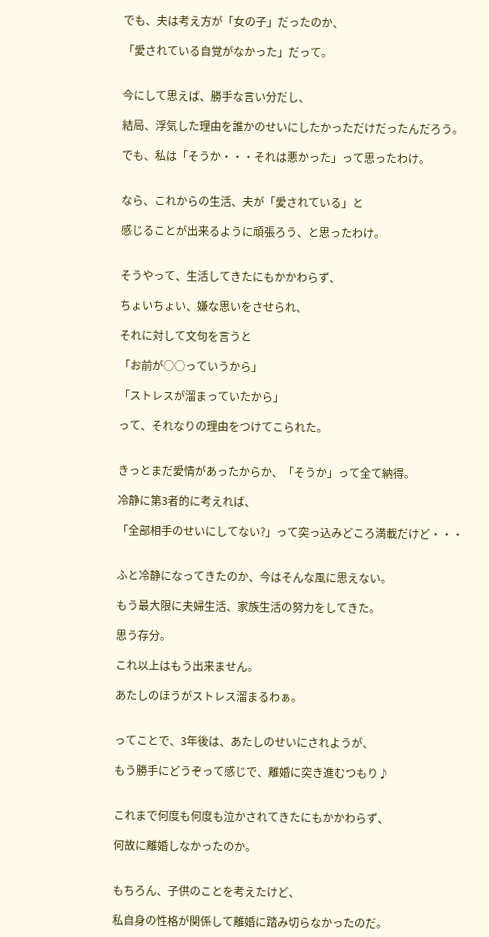でも、夫は考え方が「女の子」だったのか、

「愛されている自覚がなかった」だって。


今にして思えば、勝手な言い分だし、

結局、浮気した理由を誰かのせいにしたかっただけだったんだろう。

でも、私は「そうか・・・それは悪かった」って思ったわけ。


なら、これからの生活、夫が「愛されている」と

感じることが出来るように頑張ろう、と思ったわけ。


そうやって、生活してきたにもかかわらず、

ちょいちょい、嫌な思いをさせられ、

それに対して文句を言うと

「お前が○○っていうから」

「ストレスが溜まっていたから」

って、それなりの理由をつけてこられた。


きっとまだ愛情があったからか、「そうか」って全て納得。

冷静に第3者的に考えれば、

「全部相手のせいにしてない?」って突っ込みどころ満載だけど・・・


ふと冷静になってきたのか、今はそんな風に思えない。

もう最大限に夫婦生活、家族生活の努力をしてきた。

思う存分。

これ以上はもう出来ません。

あたしのほうがストレス溜まるわぁ。


ってことで、3年後は、あたしのせいにされようが、

もう勝手にどうぞって感じで、離婚に突き進むつもり♪


これまで何度も何度も泣かされてきたにもかかわらず、

何故に離婚しなかったのか。


もちろん、子供のことを考えたけど、

私自身の性格が関係して離婚に踏み切らなかったのだ。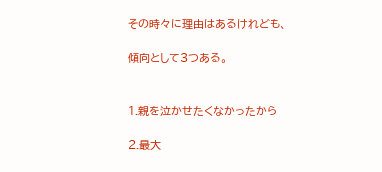その時々に理由はあるけれども、

傾向として3つある。


1.親を泣かせたくなかったから

2.最大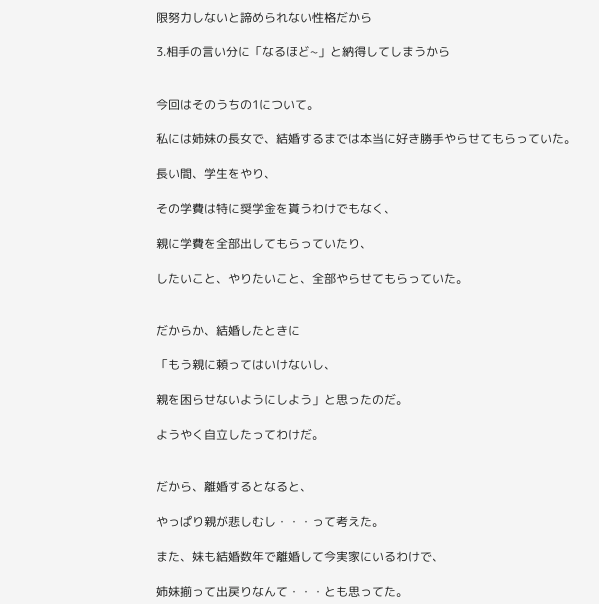限努力しないと諦められない性格だから

3.相手の言い分に「なるほど~」と納得してしまうから


今回はそのうちの1について。

私には姉妹の長女で、結婚するまでは本当に好き勝手やらせてもらっていた。

長い間、学生をやり、

その学費は特に奨学金を貰うわけでもなく、

親に学費を全部出してもらっていたり、

したいこと、やりたいこと、全部やらせてもらっていた。


だからか、結婚したときに

「もう親に頼ってはいけないし、

親を困らせないようにしよう」と思ったのだ。

ようやく自立したってわけだ。


だから、離婚するとなると、

やっぱり親が悲しむし・・・って考えた。

また、妹も結婚数年で離婚して今実家にいるわけで、

姉妹揃って出戻りなんて・・・とも思ってた。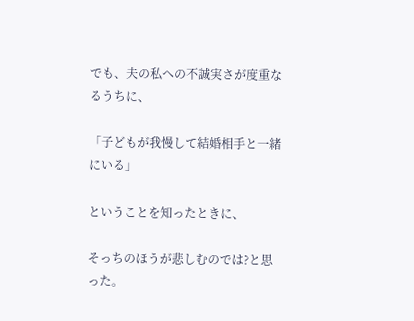でも、夫の私への不誠実さが度重なるうちに、

「子どもが我慢して結婚相手と一緒にいる」

ということを知ったときに、

そっちのほうが悲しむのでは?と思った。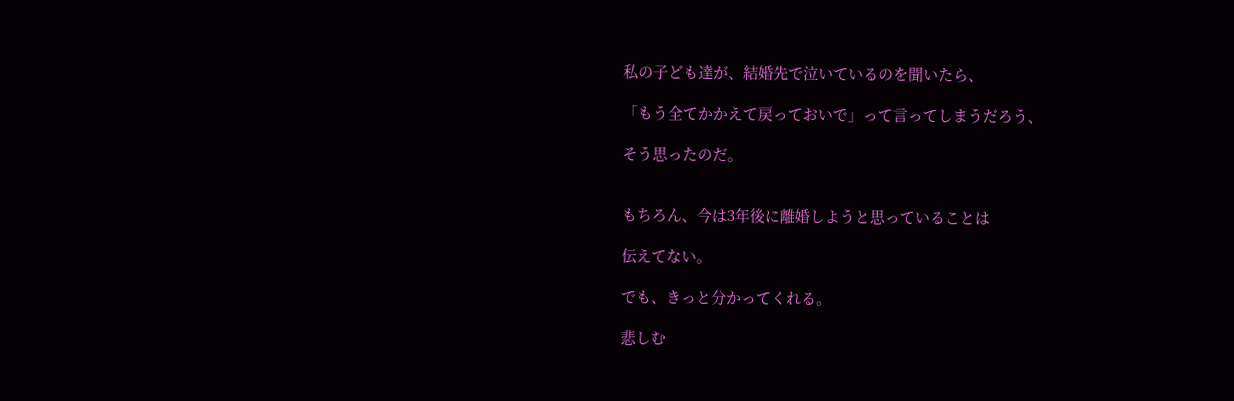私の子ども達が、結婚先で泣いているのを聞いたら、

「もう全てかかえて戻っておいで」って言ってしまうだろう、

そう思ったのだ。


もちろん、今は3年後に離婚しようと思っていることは

伝えてない。

でも、きっと分かってくれる。

悲しむ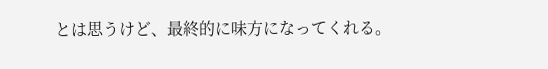とは思うけど、最終的に味方になってくれる。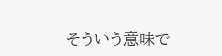そういう意味で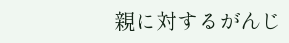親に対するがんじ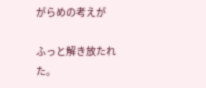がらめの考えが

ふっと解き放たれた。